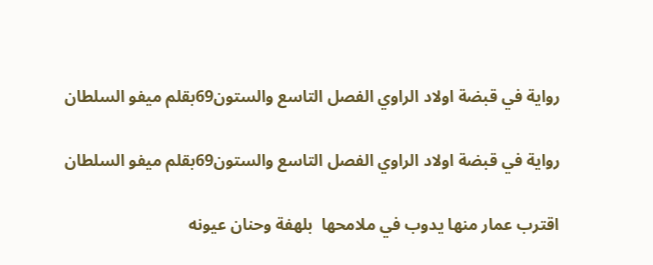رواية في قبضة اولاد الراوي الفصل التاسع والستون69بقلم ميفو السلطان

رواية في قبضة اولاد الراوي الفصل التاسع والستون69بقلم ميفو السلطان

اقترب عمار منها يدوب في ملامحها  بلهفة وحنان عيونه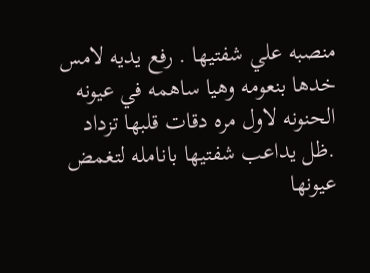منصبه علي شفتيها . رفع يديه لامس خدها بنعومه وهيا ساهمه في عيونه الحنونه لاول مره دقات قلبها تزداد .ظل يداعب شفتيها بانامله لتغمض عيونها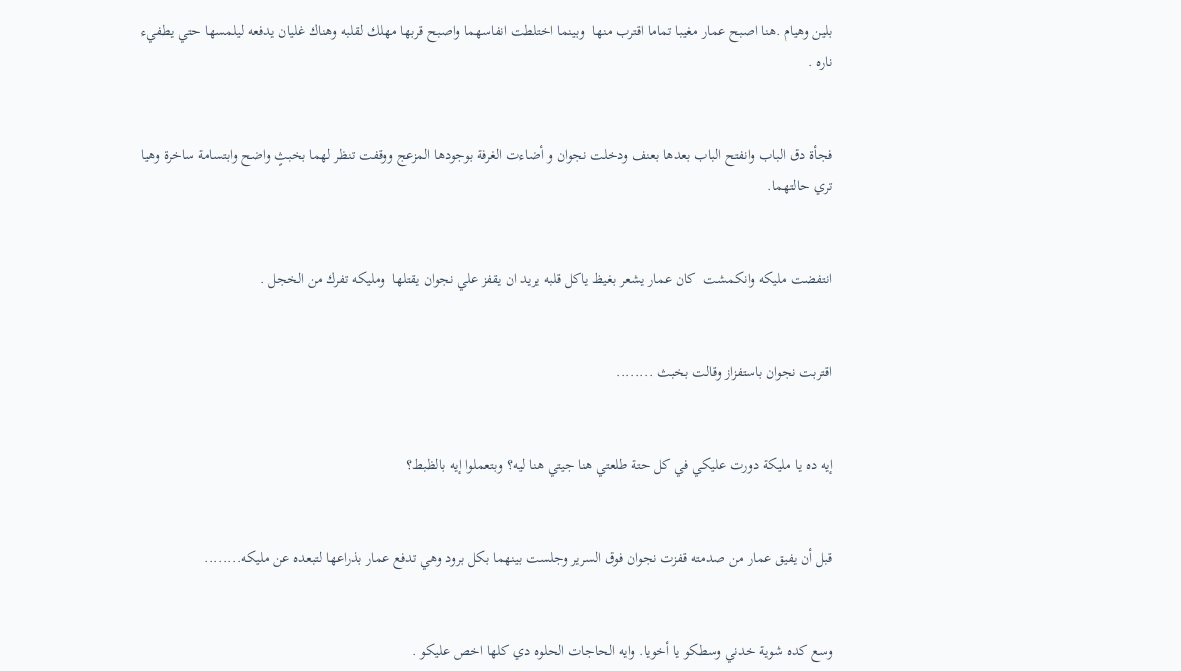بلين وهيام .هنا اصبح عمار مغيبا تماما اقترب منها  وبينما اختلطت انفاسهما واصبح قربها مهلك لقلبه وهناك غليان يدفعه ليلمسها حتي يطفيء ناره .


فجأة دق الباب وانفتح الباب بعدها بعنف ودخلت نجوان و أضاءت الغرفة بوجودها المزعج ووقفت تنظر لهما بخبثٍ واضح وابتسامة ساخرة وهيا تري حالتهما.


انتفضت مليكه وانكمشت  كان عمار يشعر بغيظ ياكل قلبه يريد ان يقفز علي نجوان يقتلها  ومليكه تفرك من الخجل .


اقتربت نجوان باستفزاز وقالت بخبث ........


إيه ده يا مليكة دورت عليكي في كل حتة طلعتي هنا جيتي هنا ليه؟ وبتعملوا إيه بالظبط؟


قبل أن يفيق عمار من صدمته قفزت نجوان فوق السرير وجلست بينهما بكل برود وهي تدفع عمار بذراعها لتبعده عن مليكه........


وسع كده شوية خدني وسطكو يا أخويا. وايه الحاجات الحلوه دي كلها اخص عليكو .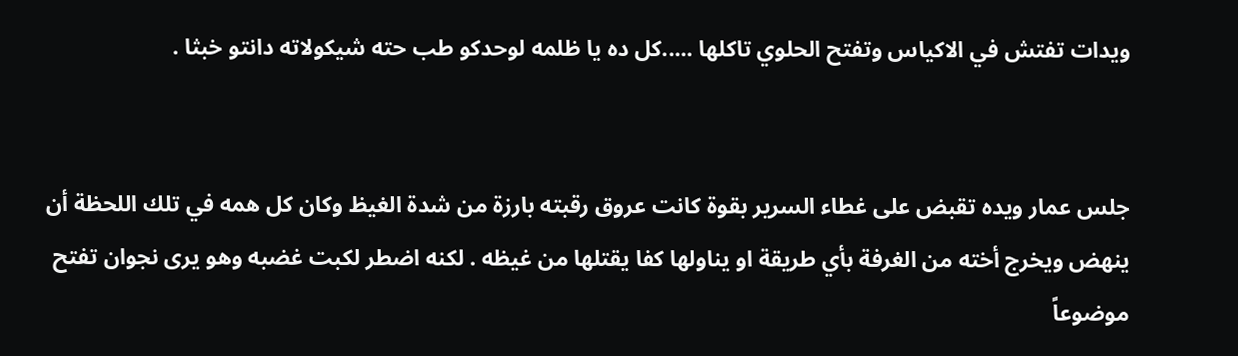ويدات تفتش في الاكياس وتفتح الحلوي تاكلها .....كل ده يا ظلمه لوحدكو طب حته شيكولاته دانتو خبثا .


جلس عمار ويده تقبض على غطاء السرير بقوة كانت عروق رقبته بارزة من شدة الغيظ وكان كل همه في تلك اللحظة أن ينهض ويخرج أخته من الغرفة بأي طريقة او يناولها كفا يقتلها من غيظه . لكنه اضطر لكبت غضبه وهو يرى نجوان تفتح موضوعاً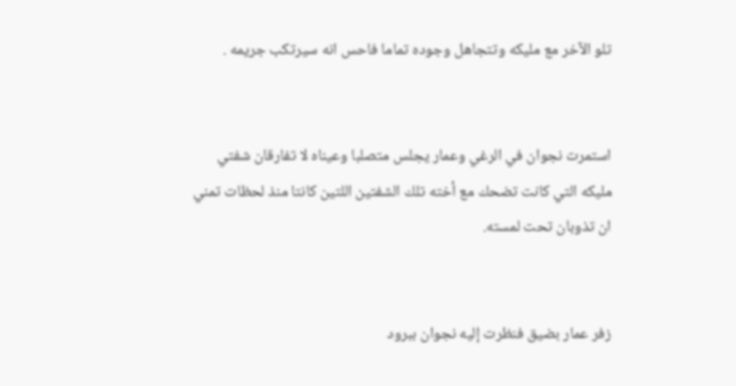تلو الآخر مع مليكه وتتجاهل وجوده تماما فاحس انه سيرتكب جريمه .


استمرت نجوان في الرغي وعمار يجلس متصلبا وعيناه لا تفارقان شفتي مليكه التي كانت تضحك مع أخته تلك الشفتين اللتين كانتا منذ لحظات تمني ان تذوبان تحت لمسته.


زفر عمار بضيق فنظرت إليه نجوان ببرود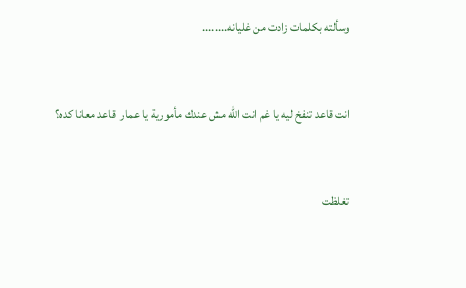وسألته بكلمات زادت من غليانه........


انت قاعد تنفخ ليه يا غم انت الله مش عندك مأمورية يا عمار  قاعد معانا كده؟


تغلظت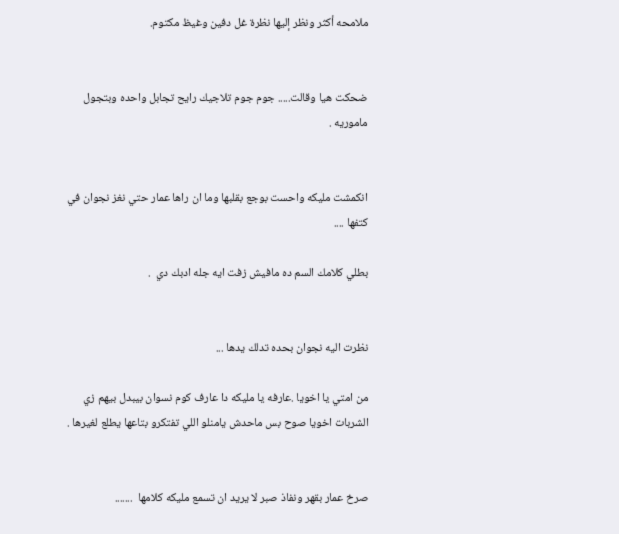ملامحه أكثر ونظر إليها نظرة غل دفين وغيظ مكتوم.


ضحكت هيا وقالت..... جوم جوم تلاجيك رايح تجابل واحده وبتجول ماموريه .


انكمشت مليكه واحست بوجع بقلبها وما ان راها عمار حتي نغز نجوان في كتفها ....

بطلي كلامك السم ده مافيش زفت ايه جله ادبك دي  .


نظرت اليه نجوان بحده تدلك يدها ...

من امتي يا اخويا .عارفه يا مليكه دا عارف كوم نسوان بيبدل بيهم زي الشربات اخويا صوح بس ماحدش يامنلو اللي تفتكرو بتاعها يطلع لغيرها .


صرخ عمار بقهر ونفاذ صبر لا يريد ان تسمع مليكه كلامها  .......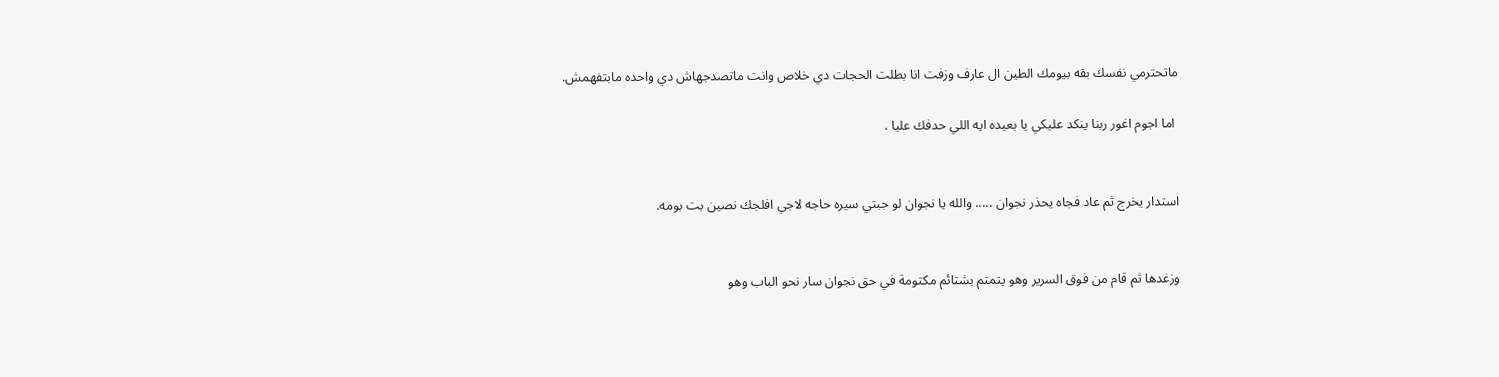ماتحترمي نفسك بقه بيومك الطين ال عارف وزفت انا بطلت الحجات دي خلاص وانت ماتصدجهاش دي واحده مابتفهمش.

 اما اجوم اغور ربنا ينكد عليكي يا بعيده ايه اللي حدفك عليا .


استدار يخرج ثم عاد فجاه يحذر نجوان ..... والله يا نجوان لو جبتي سيره حاجه لاجي افلجك نصين بت بومه.


وزغدها ثم قام من فوق السرير وهو يتمتم بشتائم مكتومة في حق نجوان سار نحو الباب وهو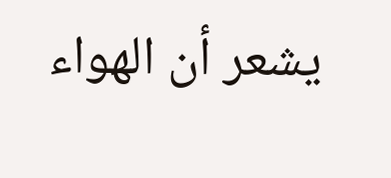يشعر أن الهواء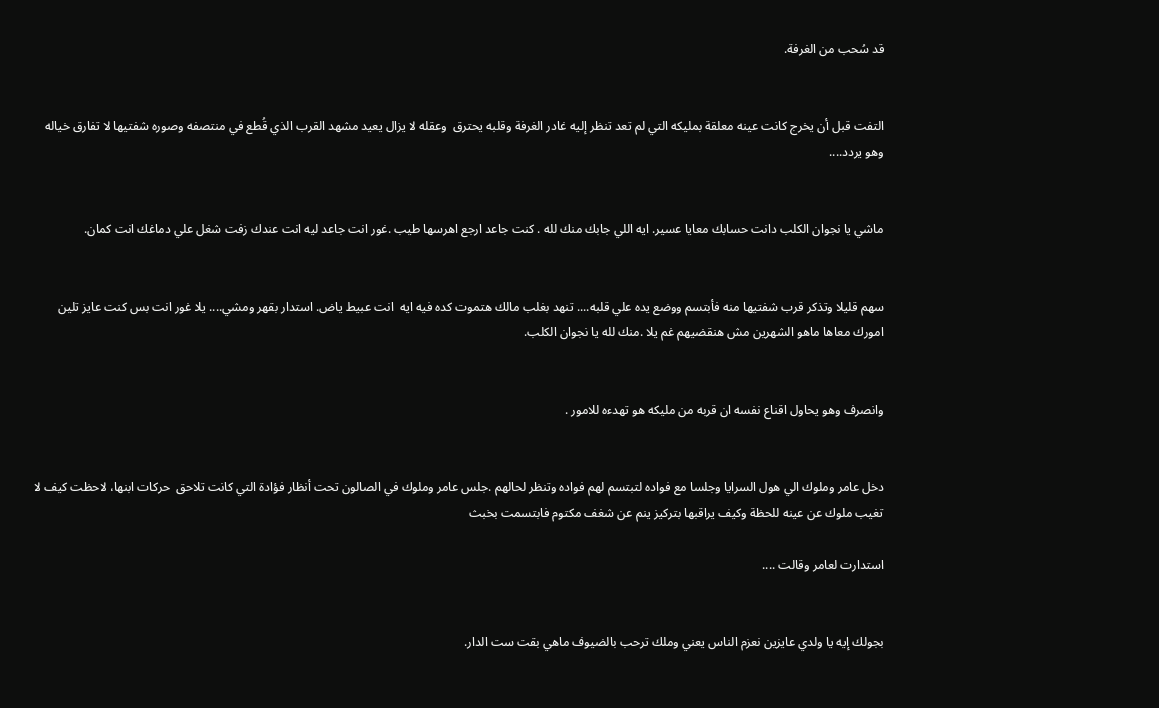قد سُحب من الغرفة.


التفت قبل أن يخرج كانت عينه معلقة بمليكه التي لم تعد تنظر إليه غادر الغرفة وقلبه يحترق  وعقله لا يزال يعيد مشهد القرب الذي قُطع في منتصفه وصوره شفتيها لا تفارق خياله وهو يردد....


ماشي يا نجوان الكلب دانت حسابك معايا عسير. ايه اللي جابك منك لله . كنت جاعد ارجع اهرسها طيب .غور انت جاعد ليه انت عندك زفت شغل علي دماغك انت كمان.


سهم قليلا وتذكر قرب شفتيها منه فأبتسم ووضع يده علي قلبه.... تنهد بغلب مالك هتموت كده فيه ايه  انت عبيط ياض. استدار بقهر ومشي.... يلا غور انت بس كنت عايز تلين امورك معاها ماهو الشهرين مش هنقضيهم غم يلا .منك لله يا نجوان الكلب.


وانصرف وهو يحاول اقناع نفسه ان قربه من مليكه هو تهدءه للامور .


دخل عامر وملوك الي هول السرايا وجلسا مع فواده لتبتسم لهم فواده وتنظر لحالهم .جلس عامر وملوك في الصالون تحت أنظار فؤادة التي كانت تلاحق  حركات ابنها، لاحظت كيف لا تغيب ملوك عن عينه للحظة وكيف يراقبها بتركيز ينم عن شغف مكتوم فابتسمت بخبث

استدارت لعامر وقالت ....


بجولك إيه يا ولدي عايزين نعزم الناس يعني وملك ترحب بالضيوف ماهي بقت ست الدار.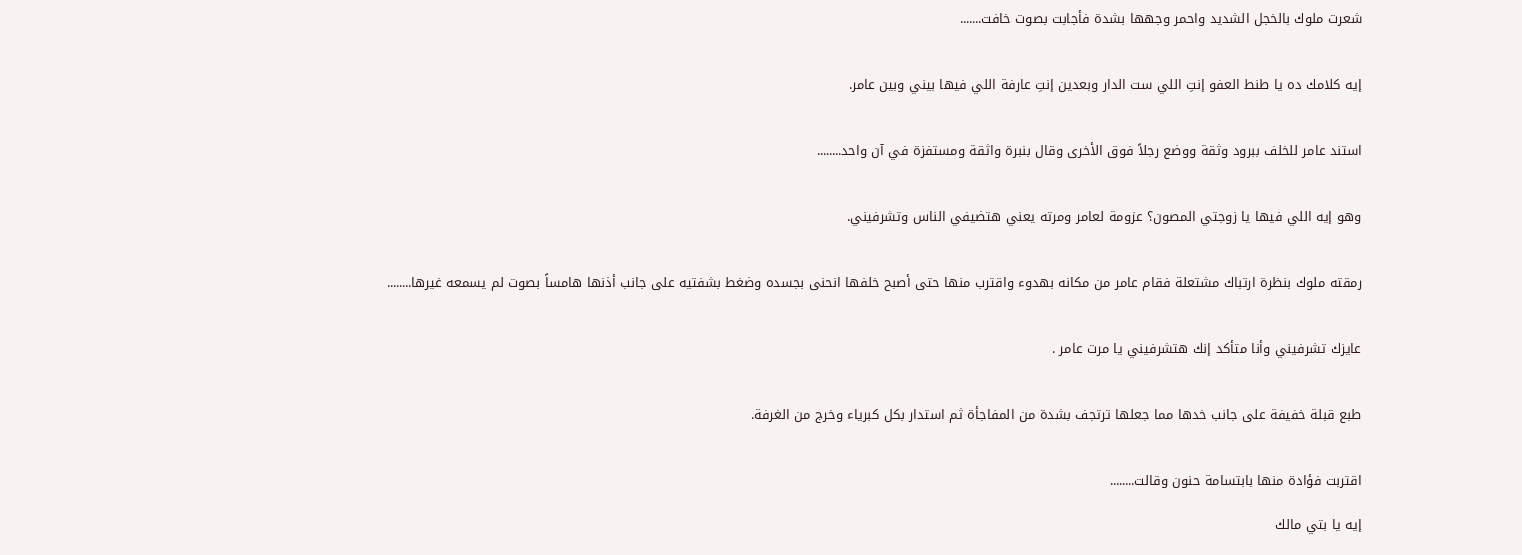شعرت ملوك بالخجل الشديد واحمر وجهها بشدة فأجابت بصوت خافت.......


إيه كلامك ده يا طنط العفو إنتِ اللي ست الدار وبعدين إنتِ عارفة اللي فيها بيني وبين عامر.


استند عامر للخلف ببرود وثقة ووضع رجلاً فوق الأخرى وقال بنبرة واثقة ومستفزة في آن واحد........


وهو إيه اللي فيها يا زوجتي المصون؟ عزومة لعامر ومرته يعني هتضيفي الناس وتشرفيني.


رمقته ملوك بنظرة ارتباك مشتعلة فقام عامر من مكانه بهدوء واقترب منها حتى أصبح خلفها انحنى بجسده وضغط بشفتيه على جانب أذنها هامساً بصوت لم يسمعه غيرها........


عايزك تشرفيني وأنا متأكد إنك هتشرفيني يا مرت عامر .


طبع قبلة خفيفة على جانب خدها مما جعلها ترتجف بشدة من المفاجأة ثم استدار بكل كبرياء وخرج من الغرفة.


اقتربت فؤادة منها بابتسامة حنون وقالت........

إيه يا بتي مالك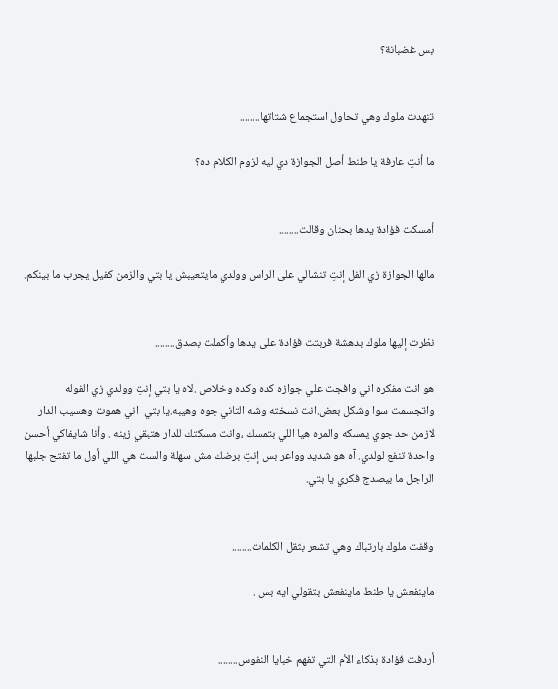بس غضبانة؟


تنهدت ملوك وهي تحاول استجماع شتاتها........

ما أنتِ عارفة يا طنط أصل الجوازة دي ليه لزوم الكلام ده؟


أمسكت فؤادة يدها بحنان وقالت........

مالها الجوازة زي الفل إنتِ تنشالي على الراس وولدي مايتعيبش يا بتي والزمن كفيل يجرب ما بينكم.


نظرت إليها ملوك بدهشة فربتت فؤادة على يدها وأكملت بصدق........

هو انت مفكره اني وافجت علي جوازه كده وكده وخلاص .لاه يا بتي إنتِ وولدي زي الفوله واتجسمت سوا وشكل بعض.انت نسخته وشه التاني جوه وهيبه.يا بتي  اني هموت وهسيب الدار لازمن حد جوي يمسكه والمره هيا اللي بتمسك ،وانت مسكتك للدار هتبقي زينه . وأنا شايفاكي أحسن واحدة تنفع لولدي. آه هو شديد وواعر بس إنتِ برضك مش سهلة والست هي اللي أول ما تفتح جلبها الراجل ما بيصدج فكري يا بتي.


وقفت ملوك بارتباك وهي تشعر بثقل الكلمات........

ماينفعش يا طنط ماينفعش بتقولي ايه بس .


أردفت فؤادة بذكاء الأم التي تفهم خبايا النفوس........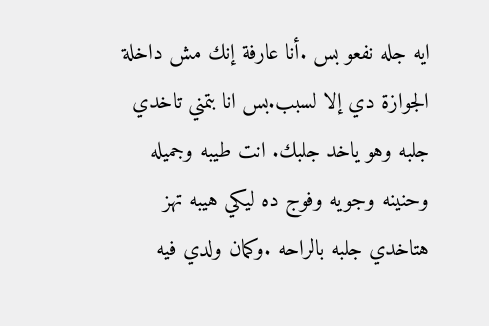ايه جله نفعو بس .أنا عارفة إنك مش داخلة الجوازة دي إلا لسبب.بس انا بتمني تاخدي جلبه وهو ياخد جلبك. انت طيبه وجميله وحنينه وجويه وفوج ده ليكي هيبه تهز هتاخدي جلبه بالراحه .وكمان ولدي فيه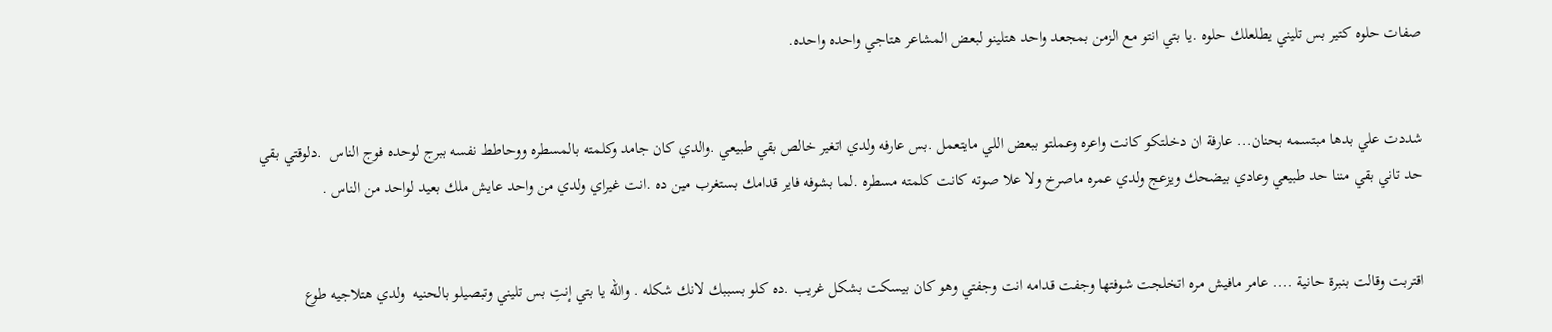صفات حلوه كتير بس تليني يطلعلك حلوه .يا بتي انتو مع الزمن بمجعد واحد هتلينو لبعض المشاعر هتاجي واحده واحده.


شددت علي بدها مبتسمه بحنان... عارفة ان دخلتكو كانت واعره وعملتو ببعض اللي مايتعمل .بس عارفه ولدي اتغير خالص بقي طبيعي .والدي كان جامد وكلمته بالمسطره ووحاطط نفسه ببرج لوحده فوج الناس  .دلوقتي بقي حد تاني بقي مننا حد طبيعي وعادي بيضحك ويزعج ولدي عمره ماصرخ ولا علا صوته كانت كلمته مسطره .لما بشوفه فاير قدامك بستغرب مين ده .انت غيراي ولدي من واحد عايش ملك بعيد لواحد من الناس .


اقتربت وقالت بنبرة حانية .... عامر مافيش مره اتخلجت شوفتها وجفت قدامه انت وجفتي وهو كان بيسكت بشكل غريب .ده كلو بسببك لانك شكله . والله يا بتي إنتِ بس تليني وتبصيلو بالحنيه  ولدي هتلاجيه طوع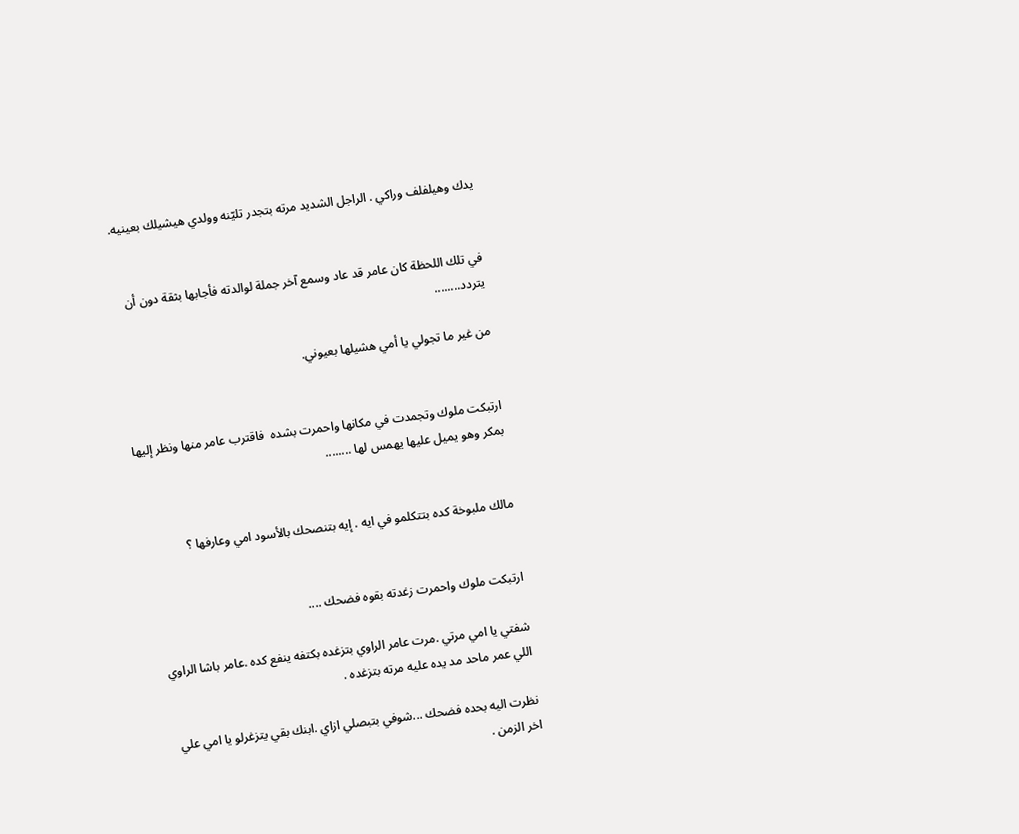يدك وهيلفلف وراكي . الراجل الشديد مرته بتجدر تليّنه وولدي هيشيلك بعينيه.


في تلك اللحظة كان عامر قد عاد وسمع آخر جملة لوالدته فأجابها بثقة دون أن يتردد........

من غير ما تجولي يا أمي هشيلها بعيوني.


ارتبكت ملوك وتجمدت في مكانها واحمرت بشده  فاقترب عامر منها ونظر إليها بمكر وهو يميل عليها يهمس لها ........


مالك ملبوخة كده بتتكلمو في ايه . إيه بتنصحك بالأسود امي وعارفها ؟


ارتبكت ملوك واحمرت زغدته بقوه فضحك ....

شفتي يا امي مرتي .مرت عامر الراوي بتزغده بكتفه ينفع كده .عامر باشا الراوي اللي عمر ماحد مد يده عليه مرته بتزغده .

نظرت اليه بحده فضحك ...شوفي بتبصلي ازاي .ابنك بقي يتزغرلو يا امي علي اخر الزمن .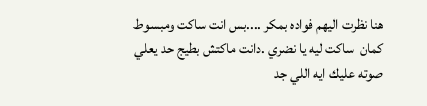هنا نظرت اليهم فواده بمكر ....بس انت ساكت ومبسوط كمان  ساكت ليه يا نضري .دانت ماكتش بطيج حد يعلي صوته عليك ايه اللي جد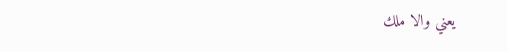يعني والا ملك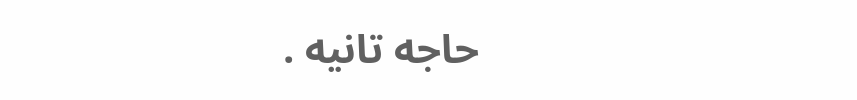حاجه تانيه .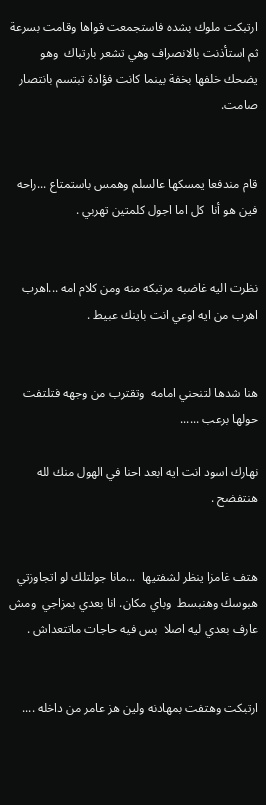ارتبكت ملوك بشده فاستجمعت قواها وقامت بسرعة ثم استأذنت بالانصراف وهي تشعر بارتباك  وهو يضحك خلفها بخفة بينما كانت فؤادة تبتسم بانتصار صامت.


قام مندفعا يمسكها عالسلم وهمس باستمتاع ...راحه فين هو أنا  كل اما اجول كلمتين تهربي .


نظرت اليه غاضبه مرتبكه منه ومن كلام امه ...اهرب اهرب من ايه اوعي انت باينك عبيط .


هنا شدها لتنحني امامه  وتقترب من وجهه فتلتفت حولها برعب ......

نهارك اسود انت ايه ابعد احنا في الهول منك لله هنتفضح .


هتف غامزا ينظر لشفتيها  ...مانا جولتلك لو اتجاوزتي هبوسك وهنبسط  وباي مكان. انا بعدي بمزاجي  ومش عارف بعدي ليه اصلا  بس فيه حاجات ماتتعداش .


ارتبكت وهتفت بمهادنه ولين هز عامر من داخله ....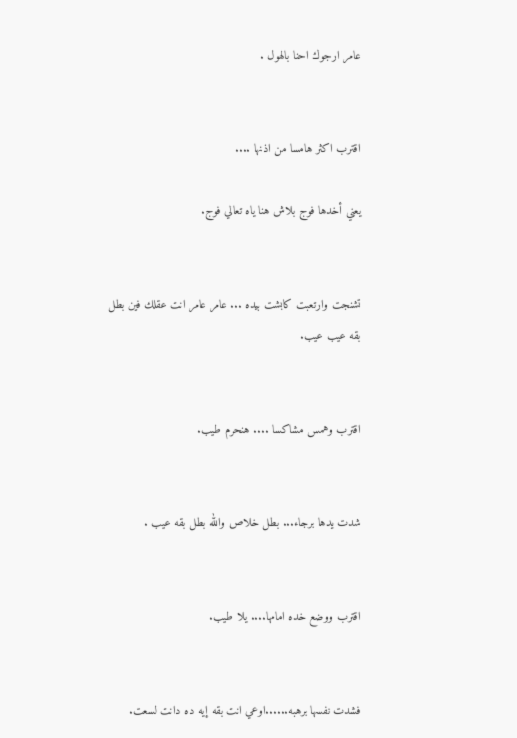عامر ارجوك احنا بالهول .


اقترب اكثر هامسا من اذنها ....

يعني أخدها فوج بلاش هنا ياه تعالي فوج.


تشنجت وارتعبت كابشت بيده ... عامر عامر انت عقلك فين بطل بقه عيب عيب.


اقترب وهمس مشاكسا .... هنحرم طيب.


شدت يدها برجاء... بطل خلاص والله بطل بقه عيب .


اقترب ووضع خده امامها.... يلا طيب.


فشدت نفسها برهبه......اوعي انت بقه إيه ده دانت لسعت.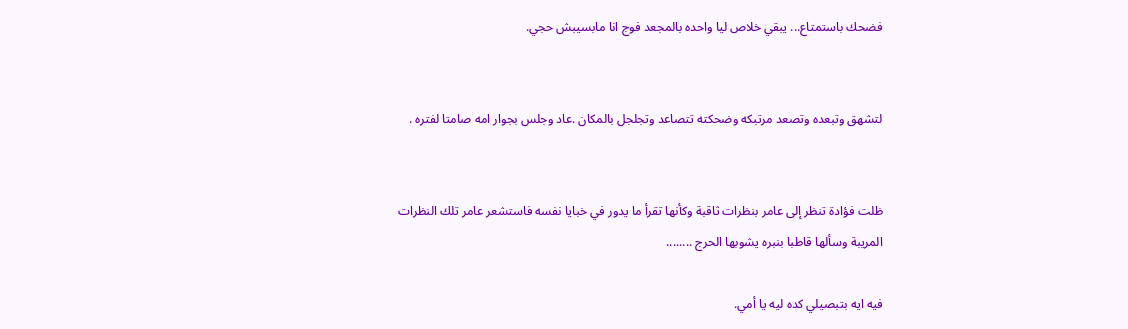فضحك باستمتاع... يبقي خلاص ليا واحده بالمجعد فوج انا مابسيبش حجي.


لتشهق وتبعده وتصعد مرتبكه وضحكته تتصاعد وتجلجل بالمكان .عاد وجلس بجوار امه صامتا لفتره .


ظلت فؤادة تنظر إلى عامر بنظرات ثاقبة وكأنها تقرأ ما يدور في خبايا نفسه فاستشعر عامر تلك النظرات المريبة وسألها قاطبا بنبره يشوبها الحرج ........

فيه ايه بتبصيلي كده ليه يا أمي.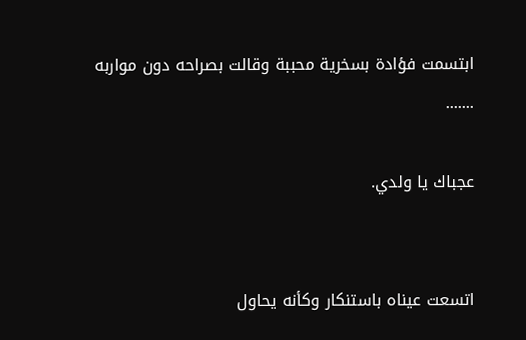ابتسمت فؤادة بسخرية محببة وقالت بصراحه دون مواربه .......

عجباك يا ولدي.


اتسعت عيناه باستنكار وكأنه يحاول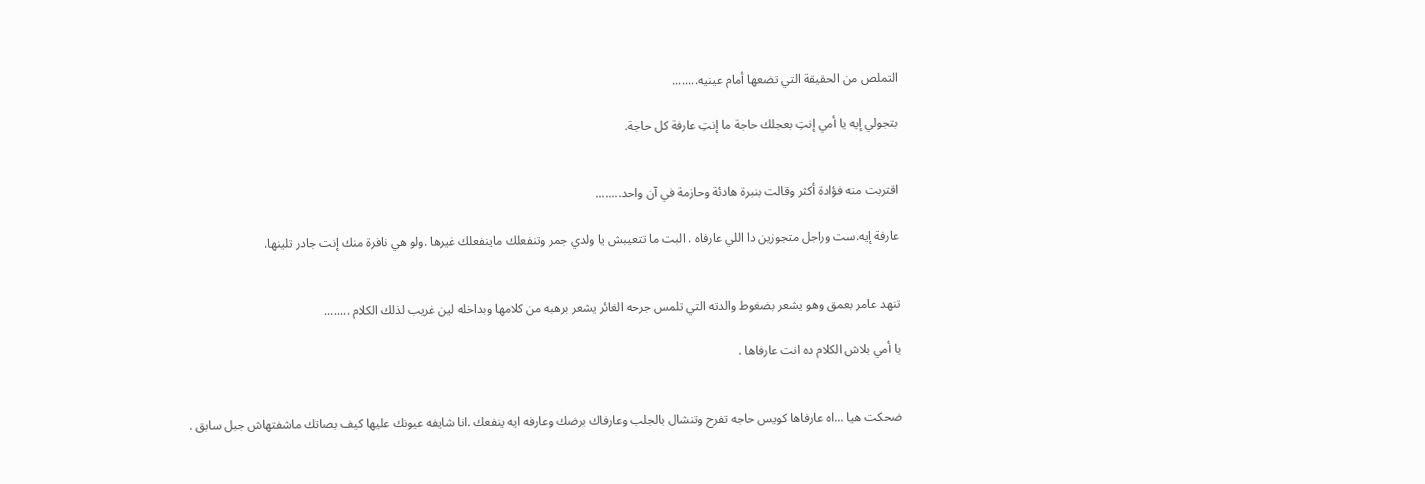التملص من الحقيقة التي تضعها أمام عينيه........

بتجولي إيه يا أمي إنتِ بعجلك حاجة ما إنتِ عارفة كل حاجة.


اقتربت منه فؤادة أكثر وقالت بنبرة هادئة وحازمة في آن واحد........

عارفة إيه.ست وراجل متجوزين دا اللي عارفاه . البت ما تتعيبش يا ولدي جمر وتنفعلك ماينفعلك غيرها .ولو هي نافرة منك إنت جادر تلينها.


تنهد عامر بعمق وهو يشعر بضغوط والدته التي تلمس جرحه الغائر يشعر برهبه من كلامها وبداخله لين غريب لذلك الكلام ........

يا أمي بلاش الكلام ده انت عارفاها .


ضحكت هيا ...اه عارفاها كويس حاجه تفرح وتنشال بالجلب وعارفاك برضك وعارفه ايه ينفعك .انا شايفه عيونك عليها كيف بصاتك ماشفتهاش جبل سابق .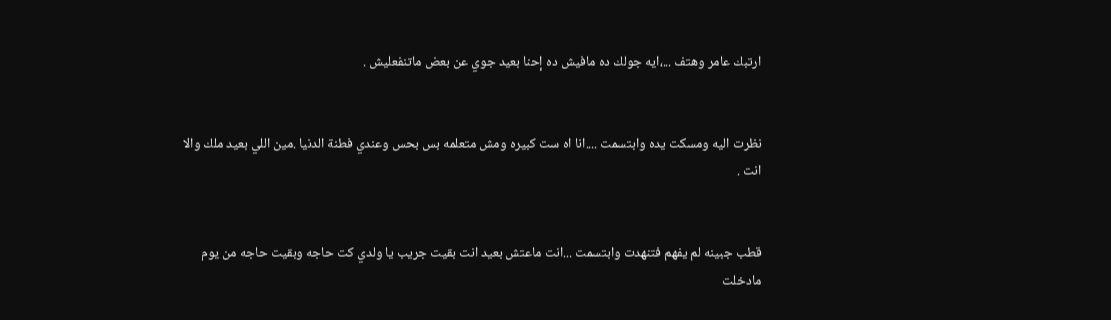ارتبك عامر وهتف ...،ايه جولك ده مافيش ده إحنا بعيد جوي عن بعض ماتنفعليش .


نظرت اليه ومسكت يده وابتسمت ....انا اه ست كبيره ومش متعلمه بس بحس وعندي فطنة الدنيا .مين اللي بعيد ملك والا انت .


قطب جبينه لم يفهم فتنهدت وابتسمت ...انت ماعتش بعيد انت بقيت جريب يا ولدي كت حاجه وبقيت حاجه من يوم مادخلت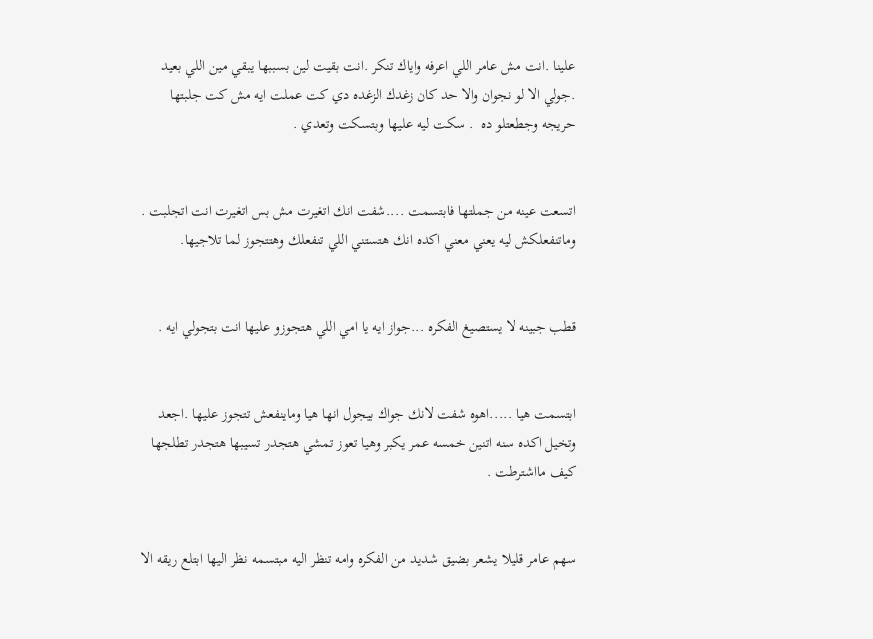علينا .انت مش عامر اللي اعرفه واياك تنكر .انت بقيت لين بسببها يبقي مين اللي بعيد .جولي الا لو نجوان والا حد كان زغدك الزغده دي كت عملت ايه مش كت جلبتها حريجه وجطعتلو ده  . سكت ليه عليها وبتسكت وتعدي .


اتسعت عينه من جملتها فابتسمت ....شفت انك اتغيرت مش بس اتغيرت انت اتجلبت . وماتنفعلكش ليه يعني معني اكده انك هتستني اللي تنفعلك وهتتجوز لما تلاجيها.


قطب جبينه لا يستصيغ الفكره ...جواز ايه يا امي اللي هتجوزو عليها انت بتجولي ايه .


ابتسمت هيا .....اهوه شفت لانك جواك بيجول انها هيا وماينفعش تتجوز عليها .اجعد وتخيل اكده سنه اتنين خمسه عمر يكبر وهيا تعوز تمشي هتجدر تسيبها هتجدر تطلجها كيف مااشترطت .


سهم عامر قليلا يشعر بضيق شديد من الفكره وامه تنظر اليه مبتسمه نظر اليها ابتلع ريقه الا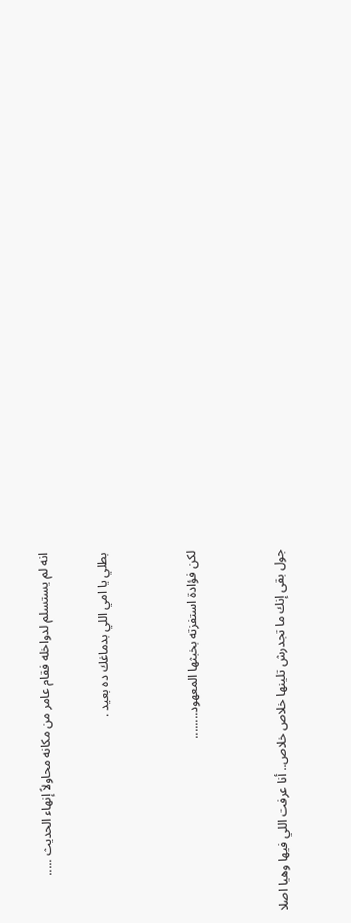انه لم يستسلم لدواخله فقام عامر من مكانه محاولاً إنهاء الحديث .....

بطلي يا امي اللي بدماغك ده بعيد .


لكن فؤادة استفزته بخبثها المعهود........


جول بقى إنك ما تجدرش تلينها خلاص خلاص.. أنا عرفت اللي فيها وهيا اصلا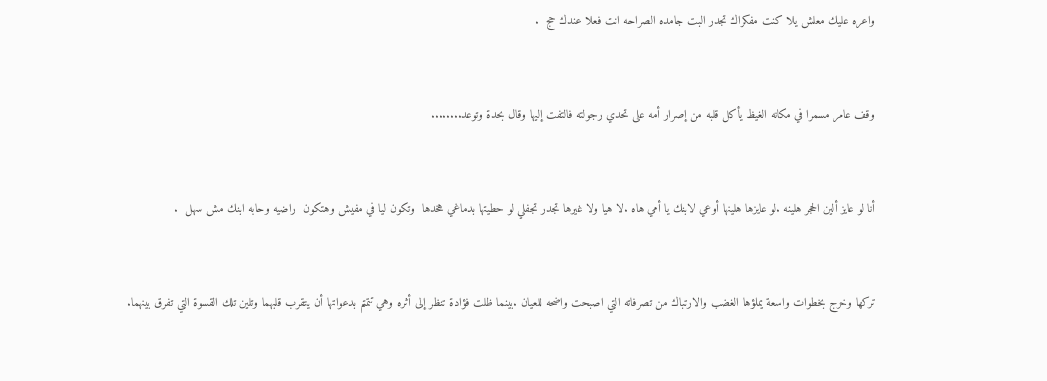واعره عليك معلش يلا كنت مفكراك تجدر البت جامده الصراحه انت فعلا عندك حج  .


وقف عامر مسمرا في مكانه الغيظ يأكل قلبه من إصرار أمه على تحدي رجولته فالتفت إليها وقال بحدة وتوعد........


أنا لو عايز ألين الحجر هلينه .لو عايزها هلينها أوعي لابنك يا أمي هاه .لا هيا ولا غيرها تجدر تجفلي لو حطيتها بدماغي هخدها  وتكون ليا في مفيش وهتكون  راضيه وحابه ابنك مش سهل  .


تركها وخرج بخطوات واسعة يملؤها الغضب والارتباك من تصرفاته التي اصبحت واضحه للعيان .بينما ظلت فؤادة تنظر إلى أثره وهي تتمتم بدعواتها أن يتقرب قلبهما وتلين تلك القسوة التي تفرق بينهما.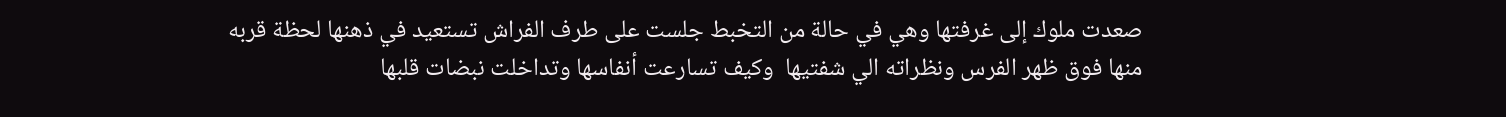صعدت ملوك إلى غرفتها وهي في حالة من التخبط جلست على طرف الفراش تستعيد في ذهنها لحظة قربه منها فوق ظهر الفرس ونظراته الي شفتيها  وكيف تسارعت أنفاسها وتداخلت نبضات قلبها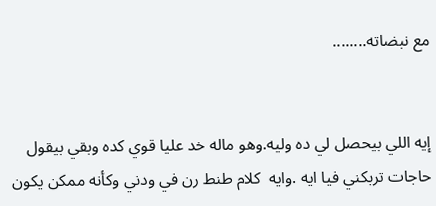مع نبضاته........


إيه اللي بيحصل لي ده وليه.وهو ماله خد عليا قوي كده وبقي بيقول حاجات تربكني فيا ايه .وايه  كلام طنط رن في ودني وكأنه ممكن يكون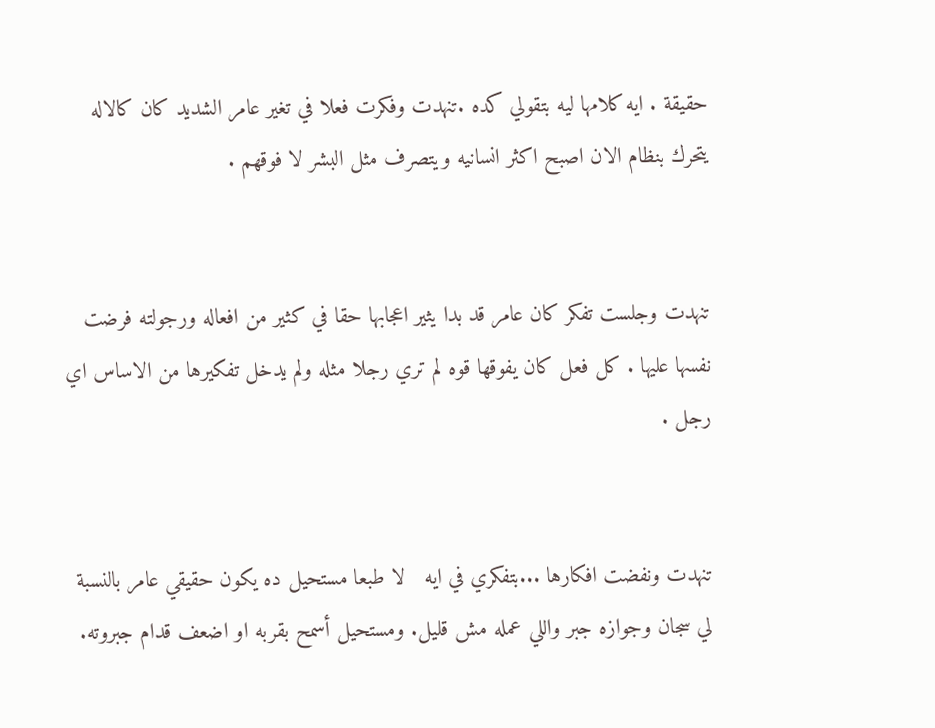حقيقة . ايه كلامها ليه بتقولي كده .تنهدت وفكرت فعلا في تغير عامر الشديد كان كالاله يتحرك بنظام الان اصبح اكثر انسانيه ويتصرف مثل البشر لا فوقهم .


تنهدت وجلست تفكر كان عامر قد بدا يثير اعجابها حقا في كثير من افعاله ورجولته فرضت نفسها عليها . كل فعل كان يفوقها قوه لم تري رجلا مثله ولم يدخل تفكيرها من الاساس اي رجل .


تنهدت ونفضت افكارها ...بتفكري في ايه   لا طبعا مستحيل ده يكون حقيقي عامر بالنسبة لي سجان وجوازه جبر واللي عمله مش قليل. ومستحيل أسمح بقربه او اضعف قدام جبروته.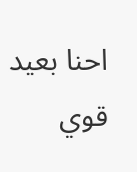احنا بعيد قوي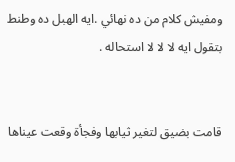ومفيش كلام من ده نهائي .ايه الهبل ده وطنط بتقول ايه لا لا لا استحاله .


قامت بضيق لتغير ثيابها وفجأة وقعت عيناها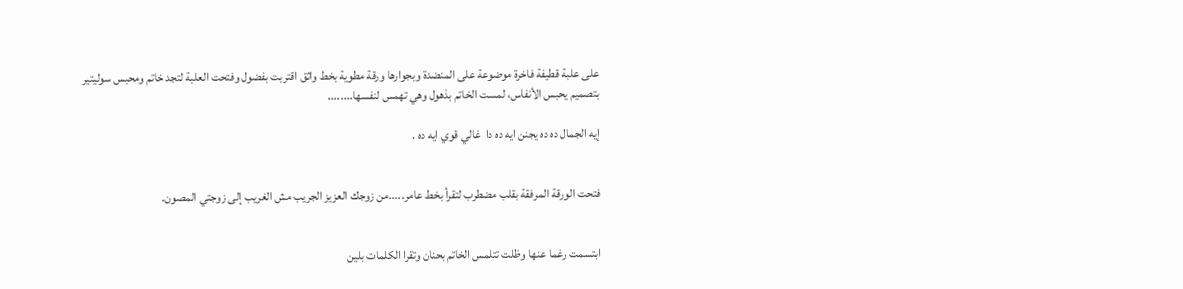على علبة قطيفة فاخرة موضوعة على المنضدة وبجوارها ورقة مطوية بخط واثق اقتربت بفضول وفتحت العلبة لتجد خاتم ومحبس سوليتير بتصميم يحبس الأنفاس، لمست الخاتم بذهول وهي تهمس لنفسها........

إيه الجمال ده ده يجنن ايه ده دا  غالي قوي ايه ده .


فتحت الورقة المرفقة بقلب مضطرب لتقرأ بخط عامر.....من زوجك العزيز الجريب مش الغريب إلى زوجتي المصون.


ابتسمت رغما عنها وظلت تتلمس الخاتم بحنان وتقرا الكلمات بلين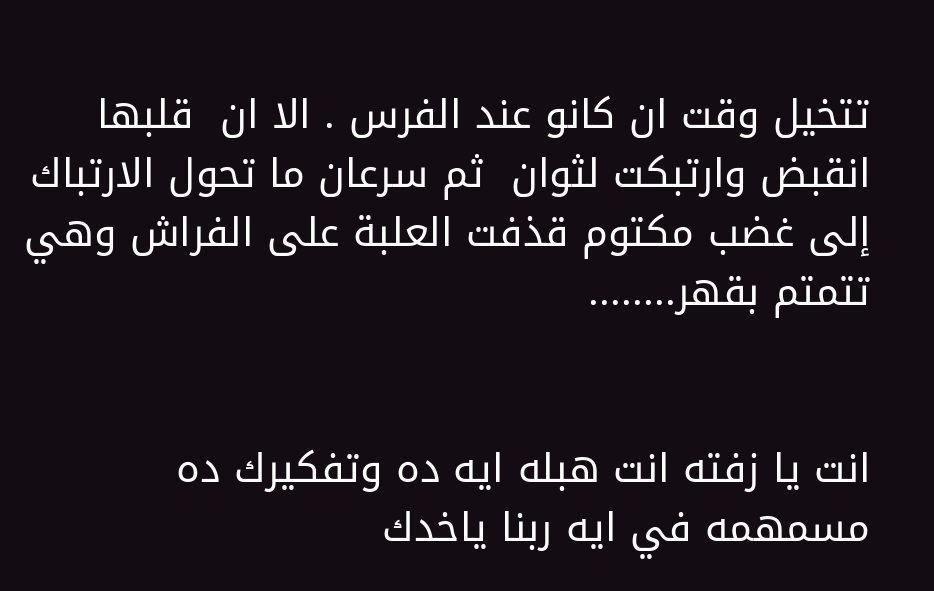تتخيل وقت ان كانو عند الفرس . الا ان  قلبها انقبض وارتبكت لثوان  ثم سرعان ما تحول الارتباك إلى غضب مكتوم قذفت العلبة على الفراش وهي تتمتم بقهر........


انت يا زفته انت هبله ايه ده وتفكيرك ده مسمهمه في ايه ربنا ياخدك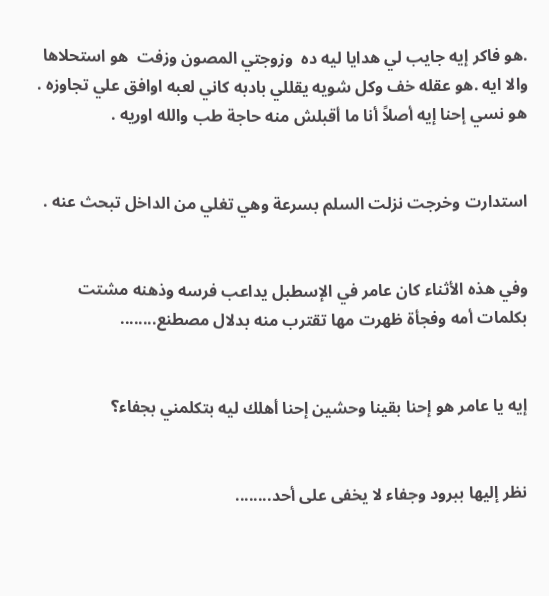.هو فاكر إيه جايب لي هدايا ليه ده  وزوجتي المصون وزفت  هو استحلاها والا ايه .هو عقله خف وكل شويه يقللي بادبه كاني لعبه اوافق علي تجاوزه . هو نسي إحنا إيه أصلاً أنا ما أقبلش منه حاجة طب والله اوريه .


استدارت وخرجت نزلت السلم بسرعة وهي تغلي من الداخل تبحث عنه .


وفي هذه الأثناء كان عامر في الإسطبل يداعب فرسه وذهنه مشتت بكلمات أمه وفجأة ظهرت مها تقترب منه بدلال مصطنع........


إيه يا عامر هو إحنا بقينا وحشين إحنا أهلك ليه بتكلمني بجفاء؟


نظر إليها ببرود وجفاء لا يخفى على أحد........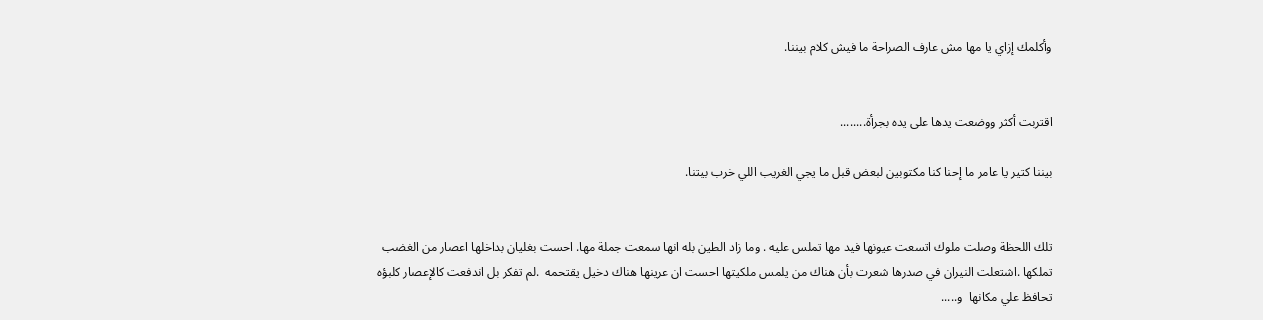وأكلمك إزاي يا مها مش عارف الصراحة ما فيش كلام بيننا.


اقتربت أكثر ووضعت يدها على يده بجرأة........

بيننا كتير يا عامر ما إحنا كنا مكتوبين لبعض قبل ما يجي الغريب اللي خرب بيتنا.


تلك اللحظة وصلت ملوك اتسعت عيونها فيد مها تملس عليه . وما زاد الطين بله انها سمعت جملة مها. احست بغليان بداخلها اعصار من الغضب تملكها .اشتعلت النيران في صدرها شعرت بأن هناك من يلمس ملكيتها احست ان عرينها هناك دخيل يقتحمه  .لم تفكر بل اندفعت كالإعصار كلبؤه تحافظ علي مكانها  و.....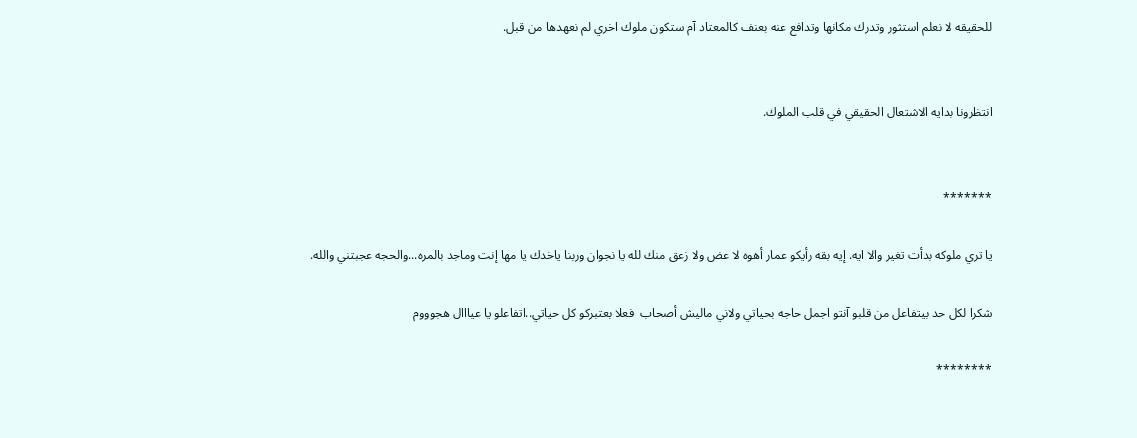للحقيقه لا نعلم استثور وتدرك مكانها وتدافع عنه بعنف كالمعتاد آم ستكون ملوك اخري لم نعهدها من قبل.


انتظرونا بدايه الاشتعال الحقيقي في قلب الملوك.


*******

يا تري ملوكه بدأت تغير والا ايه. إيه بقه رأيكو عمار أهوه لا عض ولا زعق منك لله يا نجوان وربنا ياخدك يا مها إنت وماجد بالمره...والحجه عجبتني والله.

شكرا لكل حد بيتفاعل من قلبو آنتو اجمل حاجه بحياتي ولاني ماليش أصحاب  فعلا بعتبركو كل حياتي..اتفاعلو يا عيااال هجوووم

********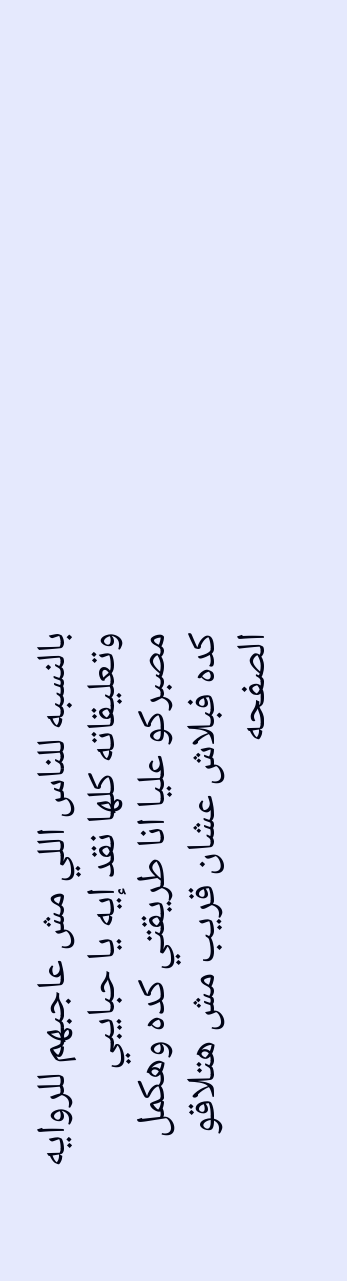بالنسبه للناس اللي مش عاجبهم للروايه وتعليقاته كلها نقد إيه يا حبايبي مصبركو عليا انا طريقتي كده وهكمل كده فبلاش عشان قريب مش هتلاقو الصفحه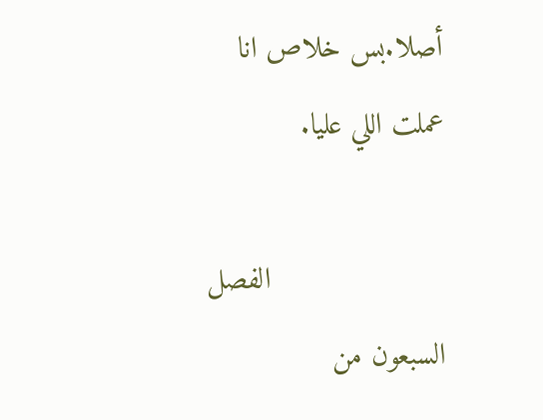أصلا.بس خلاص انا عملت اللي عليا.

                    الفصل السبعون من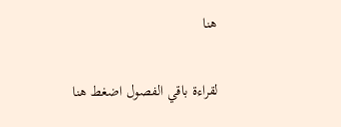هنا

لقراءة باقي الفصول اضغط هنا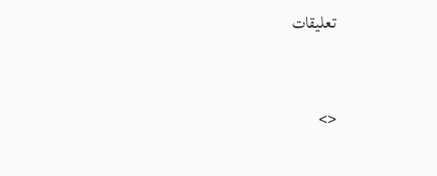تعليقات



<>